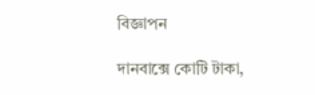বিজ্ঞাপন

দানবাক্সে কোটি টাকা,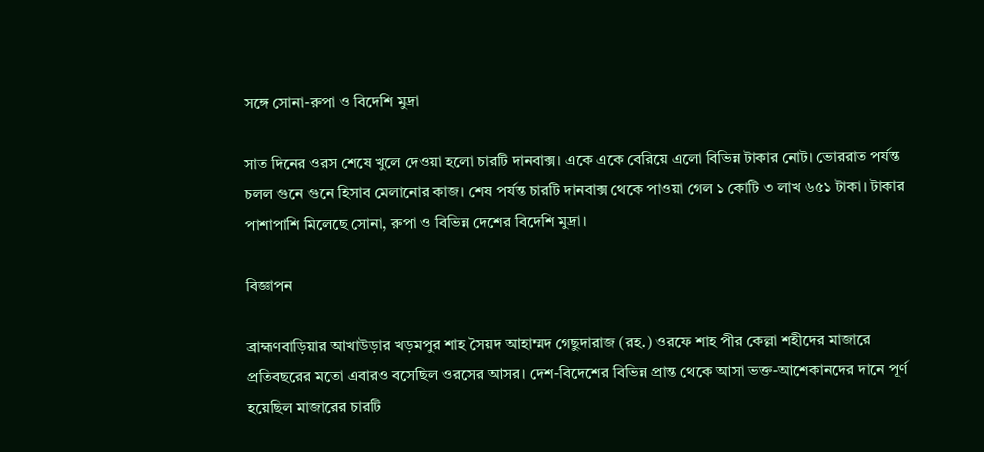সঙ্গে সোনা-রুপা ও বিদেশি মুদ্রা

সাত দিনের ওরস শেষে খুলে দেওয়া হলো চারটি দানবাক্স। একে একে বেরিয়ে এলো বিভিন্ন টাকার নোট। ভোররাত পর্যন্ত চলল গুনে গুনে হিসাব মেলানোর কাজ। শেষ পর্যন্ত চারটি দানবাক্স থেকে পাওয়া গেল ১ কোটি ৩ লাখ ৬৫১ টাকা। টাকার পাশাপাশি মিলেছে সোনা, রুপা ও বিভিন্ন দেশের বিদেশি মুদ্রা।

বিজ্ঞাপন

ব্রাহ্মণবাড়িয়ার আখাউড়ার খড়মপুর শাহ সৈয়দ আহাম্মদ গেছুদারাজ (রহ.) ওরফে শাহ পীর কেল্লা শহীদের মাজারে প্রতিবছরের মতো এবারও বসেছিল ওরসের আসর। দেশ-বিদেশের বিভিন্ন প্রান্ত থেকে আসা ভক্ত-আশেকানদের দানে পূর্ণ হয়েছিল মাজারের চারটি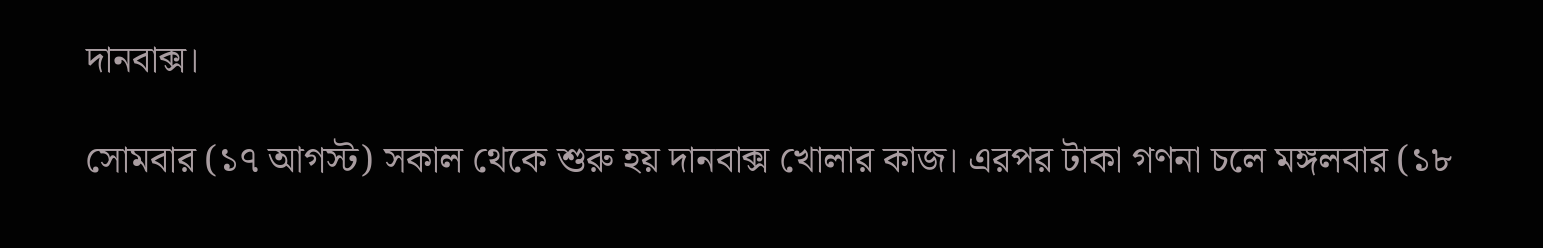দানবাক্স।

সোমবার (১৭ আগস্ট) সকাল থেকে শুরু হয় দানবাক্স খোলার কাজ। এরপর টাকা গণনা চলে মঙ্গলবার (১৮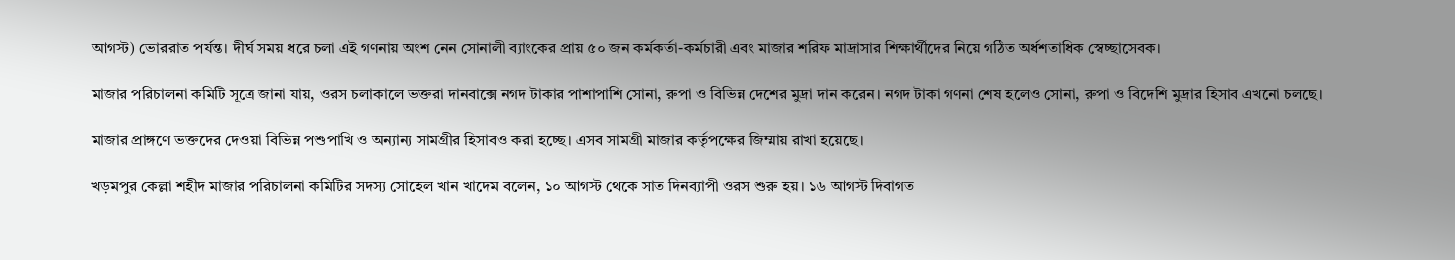আগস্ট) ভোররাত পর্যন্ত। দীর্ঘ সময় ধরে চলা এই গণনায় অংশ নেন সোনালী ব্যাংকের প্রায় ৫০ জন কর্মকর্তা-কর্মচারী এবং মাজার শরিফ মাদ্রাসার শিক্ষার্থীদের নিয়ে গঠিত অর্ধশতাধিক স্বেচ্ছাসেবক।

মাজার পরিচালনা কমিটি সূত্রে জানা যায়, ওরস চলাকালে ভক্তরা দানবাক্সে নগদ টাকার পাশাপাশি সোনা, রুপা ও বিভিন্ন দেশের মুদ্রা দান করেন। নগদ টাকা গণনা শেষ হলেও সোনা, রুপা ও বিদেশি মুদ্রার হিসাব এখনো চলছে।

মাজার প্রাঙ্গণে ভক্তদের দেওয়া বিভিন্ন পশুপাখি ও অন্যান্য সামগ্রীর হিসাবও করা হচ্ছে। এসব সামগ্রী মাজার কর্তৃপক্ষের জিম্মায় রাখা হয়েছে।

খড়মপুর কেল্লা শহীদ মাজার পরিচালনা কমিটির সদস্য সোহেল খান খাদেম বলেন, ১০ আগস্ট থেকে সাত দিনব্যাপী ওরস শুরু হয়। ১৬ আগস্ট দিবাগত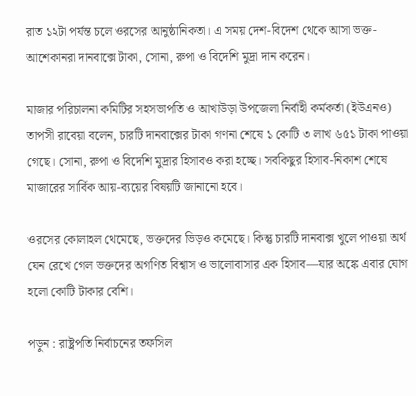রাত ১২টা পর্যন্ত চলে ওরসের আনুষ্ঠানিকতা। এ সময় দেশ-বিদেশ থেকে আসা ভক্ত-আশেকানরা দানবাক্সে টাকা, সোনা, রুপা ও বিদেশি মুদ্রা দান করেন।

মাজার পরিচালনা কমিটির সহসভাপতি ও আখাউড়া উপজেলা নির্বাহী কর্মকর্তা (ইউএনও) তাপসী রাবেয়া বলেন, চারটি দানবাক্সের টাকা গণনা শেষে ১ কোটি ৩ লাখ ৬৫১ টাকা পাওয়া গেছে। সোনা, রুপা ও বিদেশি মুদ্রার হিসাবও করা হচ্ছে। সবকিছুর হিসাব-নিকাশ শেষে মাজারের সার্বিক আয়-ব্যয়ের বিষয়টি জানানো হবে।

ওরসের কোলাহল থেমেছে, ভক্তদের ভিড়ও কমেছে। কিন্তু চারটি দানবাক্স খুলে পাওয়া অর্থ যেন রেখে গেল ভক্তদের অগণিত বিশ্বাস ও ভালোবাসার এক হিসাব—যার অঙ্কে এবার যোগ হলো কোটি টাকার বেশি।

পড়ুন : রাষ্ট্রপতি নির্বাচনের তফসিল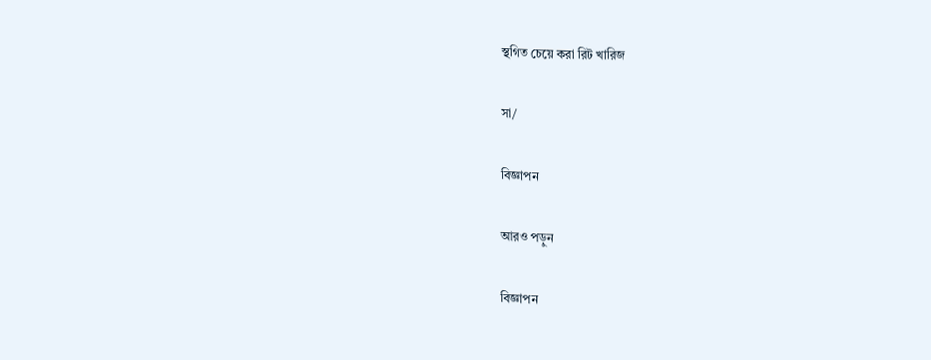স্থগিত চেয়ে করা রিট খারিজ

সা/

বিজ্ঞাপন

আরও পড়ুন

বিজ্ঞাপন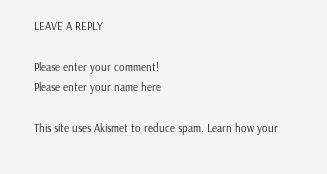LEAVE A REPLY

Please enter your comment!
Please enter your name here

This site uses Akismet to reduce spam. Learn how your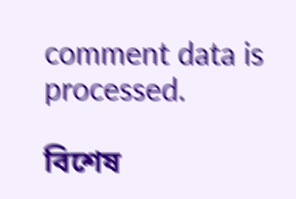comment data is processed.

বিশেষ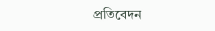প্রতিবেদন